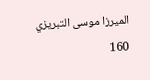الميرزا موسى التبريزي
160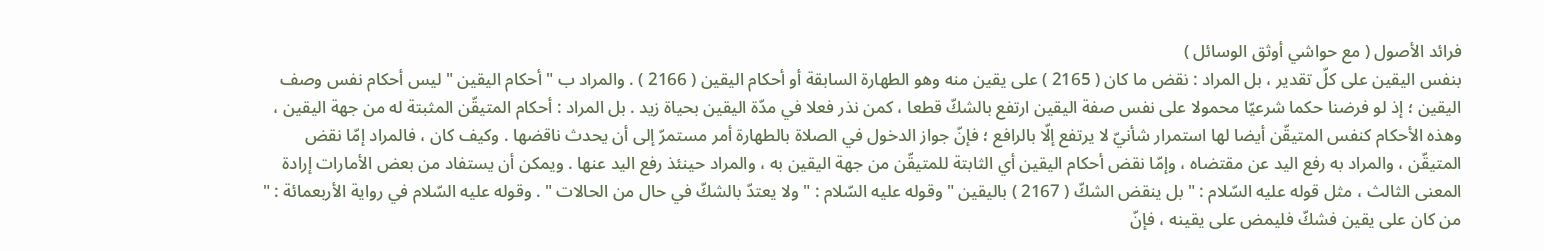فرائد الأصول ( مع حواشي أوثق الوسائل )
بنفس اليقين على كلّ تقدير ، بل المراد : نقض ما كان ( 2165 ) على يقين منه وهو الطهارة السابقة أو أحكام اليقين ( 2166 ) . والمراد ب " أحكام اليقين " ليس أحكام نفس وصف اليقين ؛ إذ لو فرضنا حكما شرعيّا محمولا على نفس صفة اليقين ارتفع بالشكّ قطعا ، كمن نذر فعلا في مدّة اليقين بحياة زيد . بل المراد : أحكام المتيقّن المثبتة له من جهة اليقين ، وهذه الأحكام كنفس المتيقّن أيضا لها استمرار شأنيّ لا يرتفع إلّا بالرافع ؛ فإنّ جواز الدخول في الصلاة بالطهارة أمر مستمرّ إلى أن يحدث ناقضها . وكيف كان ، فالمراد إمّا نقض المتيقّن ، والمراد به رفع اليد عن مقتضاه ، وإمّا نقض أحكام اليقين أي الثابتة للمتيقّن من جهة اليقين به ، والمراد حينئذ رفع اليد عنها . ويمكن أن يستفاد من بعض الأمارات إرادة المعنى الثالث ، مثل قوله عليه السّلام : " بل ينقض الشكّ ( 2167 ) باليقين " وقوله عليه السّلام : " ولا يعتدّ بالشكّ في حال من الحالات " . وقوله عليه السّلام في رواية الأربعمائة : " من كان على يقين فشكّ فليمض على يقينه ، فإنّ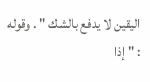اليقين لا يدفع بالشك " . وقوله : " إذا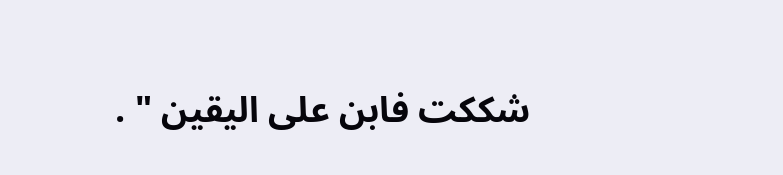شككت فابن على اليقين " .